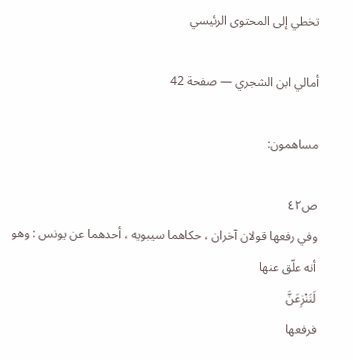تخطي إلى المحتوى الرئيسي

أمالي ابن الشجري — صفحة 42

مساهمون:

ص٤٢
وفي رفعها قولان آخران ، حكاهما سيبويه ، أحدهما عن يونس : وهو أنه علّق عنها
لَنَنْزِعَنَّ
فرفعها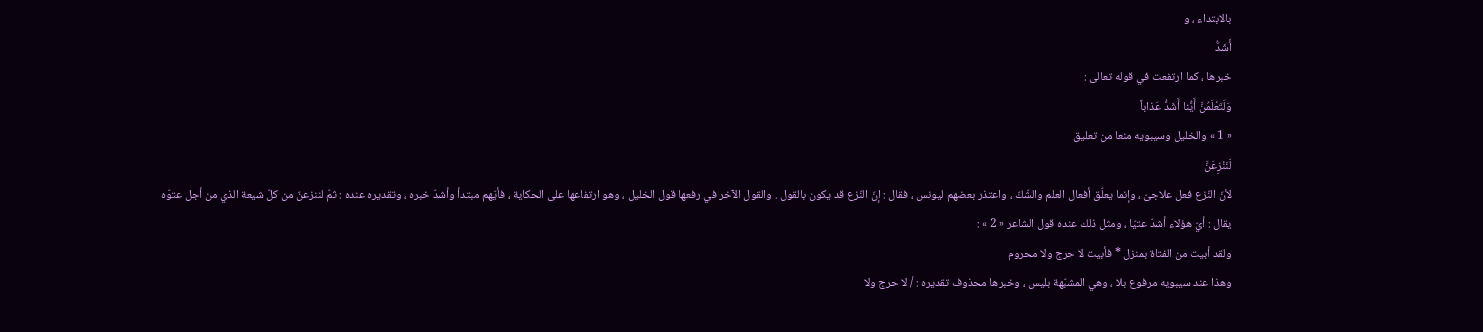بالابتداء ، و
أَشَدُّ
خبرها ، كما ارتفعت في قوله تعالى :
وَلَتَعْلَمُنَّ أَيُّنا أَشَدُّ عَذاباً
« 1 » والخليل وسيبويه منعا من تعليق
لَنَنْزِعَنَّ
لأنّ النّزع فعل علاجىّ ، وإنما يعلّق أفعال العلم والشّكّ ، واعتذر بعضهم ليونس ، فقال : إنّ النّزع قد يكون بالقول . والقول الآخر في رفعها قول الخليل ، وهو ارتفاعها على الحكاية ، فأيّهم مبتدأ وأشدّ خبره ، وتقديره عنده : ثمّ لننزعنّ من كلّ شيعة الذي من أجل عتوّه يقال : أيّ هؤلاء أشدّ عتيّا ، ومثل ذلك عنده قول الشاعر « 2 » :
ولقد أبيت من الفتاة بمنزل * فأبيت لا حرج ولا محروم
وهذا عند سيبويه مرفوع بلا ، وهي المشبّهة بليس ، وخبرها محذوف تقديره : / لا حرج ولا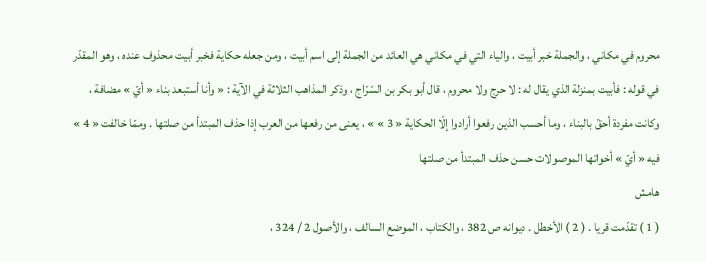محروم في مكاني ، والجملة خبر أبيت ، والياء التي في مكاني هي العائد من الجملة إلى اسم أبيت ، ومن جعله حكاية فخبر أبيت محذوف عنده ، وهو المقدّر في قوله : فأبيت بمنزلة الذي يقال له : لا حرج ولا محروم ، قال أبو بكر بن السّرّاج ، وذكر المذاهب الثلاثة في الآية : « وأنا أستبعد بناء « أيّ » مضافة ، وكانت مفردة أحقّ بالبناء ، وما أحسب الذين رفعوا أرادوا إلّا الحكاية « 3 » » ، يعنى من رفعها من العرب إذا حذف المبتدأ من صلتها . وممّا خالفت « 4 » فيه « أيّ » أخواتها الموصولات حسن حذف المبتدأ من صلتها
هامش
( 1 ) تقدّمت قريا . ( 2 ) الأخطل . ديوانه ص 382 ، والكتاب ، الموضع السالف ، والأصول 2 / 324 ،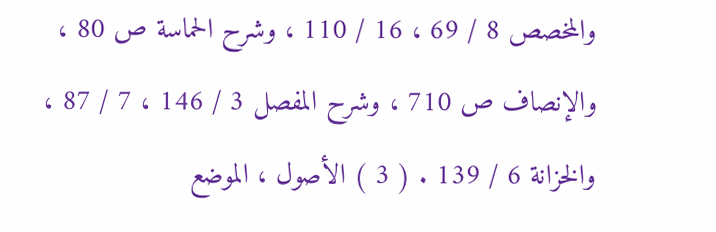والمخصص 8 / 69 ، 16 / 110 ، وشرح الحماسة ص 80 ، والإنصاف ص 710 ، وشرح المفصل 3 / 146 ، 7 / 87 ، والخزانة 6 / 139 . ( 3 ) الأصول ، الموضع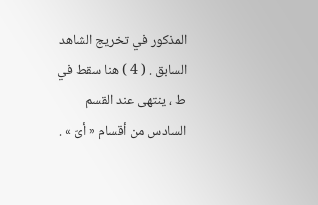المذكور في تخريج الشاهد السابق . ( 4 ) هنا سقط في ط ، ينتهى عند القسم السادس من أقسام « أىّ » .